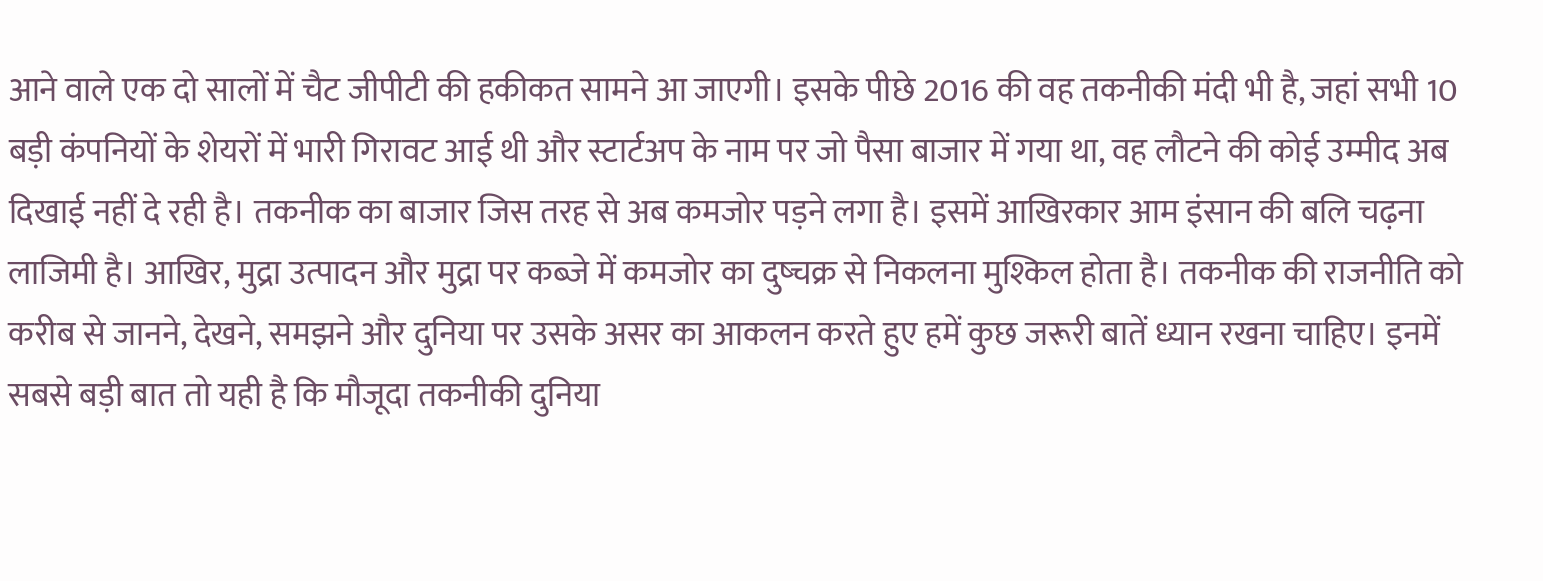आने वाले एक दो सालों में चैट जीपीटी की हकीकत सामने आ जाएगी। इसके पीछे 2016 की वह तकनीकी मंदी भी है, जहां सभी 10 बड़ी कंपनियों के शेयरों में भारी गिरावट आई थी और स्टार्टअप के नाम पर जो पैसा बाजार में गया था, वह लौटने की कोई उम्मीद अब दिखाई नहीं दे रही है। तकनीक का बाजार जिस तरह से अब कमजोर पड़ने लगा है। इसमें आखिरकार आम इंसान की बलि चढ़ना लाजिमी है। आखिर, मुद्रा उत्पादन और मुद्रा पर कब्जे में कमजोर का दुष्चक्र से निकलना मुश्किल होता है। तकनीक की राजनीति को करीब से जानने, देखने, समझने और दुनिया पर उसके असर का आकलन करते हुए हमें कुछ जरूरी बातें ध्यान रखना चाहिए। इनमें सबसे बड़ी बात तो यही है कि मौजूदा तकनीकी दुनिया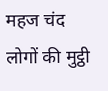महज चंद लोगों की मुट्ठी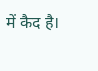में कैद है।